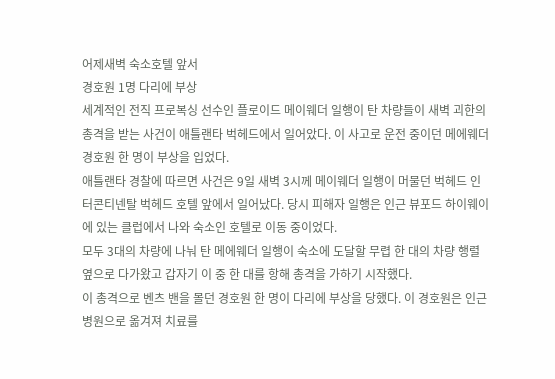어제새벽 숙소호텔 앞서
경호원 1명 다리에 부상
세계적인 전직 프로복싱 선수인 플로이드 메이웨더 일행이 탄 차량들이 새벽 괴한의 총격을 받는 사건이 애틀랜타 벅헤드에서 일어았다. 이 사고로 운전 중이던 메에웨더 경호원 한 명이 부상을 입었다.
애틀랜타 경찰에 따르면 사건은 9일 새벽 3시께 메이웨더 일행이 머물던 벅헤드 인터콘티넨탈 벅헤드 호텔 앞에서 일어났다. 당시 피해자 일행은 인근 뷰포드 하이웨이에 있는 클럽에서 나와 숙소인 호텔로 이동 중이었다.
모두 3대의 차량에 나눠 탄 메에웨더 일행이 숙소에 도달할 무렵 한 대의 차량 행렬 옆으로 다가왔고 갑자기 이 중 한 대를 항해 총격을 가하기 시작했다.
이 총격으로 벤츠 밴을 몰던 경호원 한 명이 다리에 부상을 당했다. 이 경호원은 인근 병원으로 옮겨져 치료를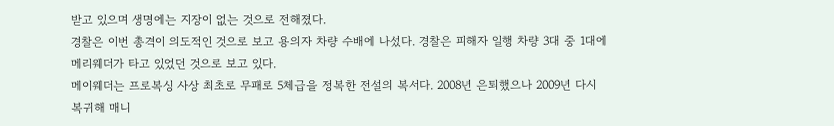받고 있으며 생명에는 지장이 없는 것으로 전해졌다.
경찰은 이번 총격이 의도적인 것으로 보고 용의자 차량 수배에 나섰다. 경찰은 피해자 일행 차량 3대 중 1대에 메리웨더가 타고 있었던 것으로 보고 있다.
메이웨더는 프로복싱 사상 최초로 무패로 5체급을 정복한 전설의 복서다. 2008년 은퇴했으나 2009년 다시 복귀해 매니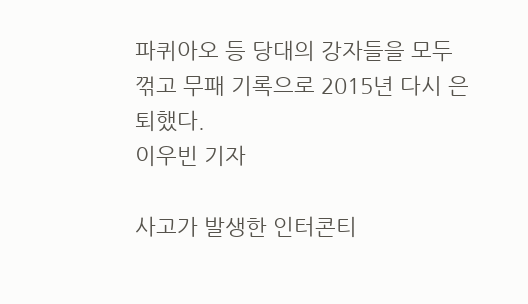파퀴아오 등 당대의 강자들을 모두 꺾고 무패 기록으로 2015년 다시 은퇴했다.
이우빈 기자

사고가 발생한 인터콘티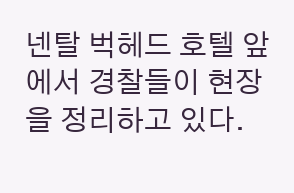넨탈 벅헤드 호텔 앞에서 경찰들이 현장을 정리하고 있다.